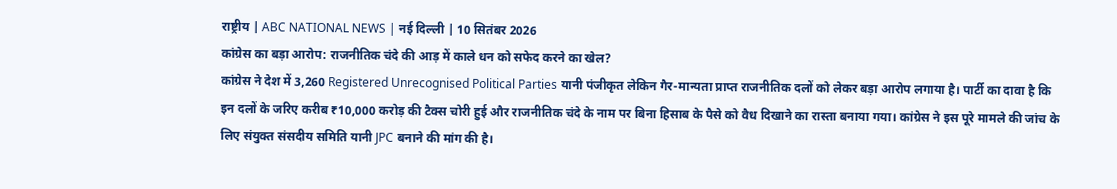राष्ट्रीय | ABC NATIONAL NEWS | नई दिल्ली | 10 सितंबर 2026
कांग्रेस का बड़ा आरोप: राजनीतिक चंदे की आड़ में काले धन को सफेद करने का खेल?
कांग्रेस ने देश में 3,260 Registered Unrecognised Political Parties यानी पंजीकृत लेकिन गैर-मान्यता प्राप्त राजनीतिक दलों को लेकर बड़ा आरोप लगाया है। पार्टी का दावा है कि इन दलों के जरिए करीब ₹10,000 करोड़ की टैक्स चोरी हुई और राजनीतिक चंदे के नाम पर बिना हिसाब के पैसे को वैध दिखाने का रास्ता बनाया गया। कांग्रेस ने इस पूरे मामले की जांच के लिए संयुक्त संसदीय समिति यानी JPC बनाने की मांग की है।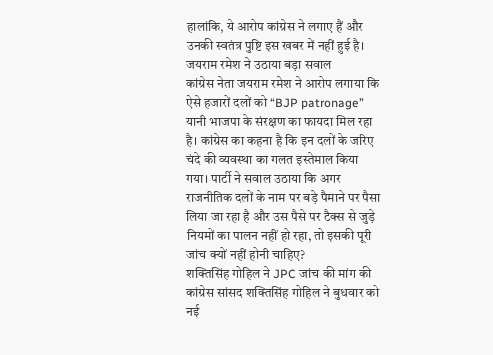हालांकि, ये आरोप कांग्रेस ने लगाए हैं और उनकी स्वतंत्र पुष्टि इस खबर में नहीं हुई है।
जयराम रमेश ने उठाया बड़ा सवाल
कांग्रेस नेता जयराम रमेश ने आरोप लगाया कि ऐसे हजारों दलों को “BJP patronage” यानी भाजपा के संरक्षण का फायदा मिल रहा है। कांग्रेस का कहना है कि इन दलों के जरिए चंदे की व्यवस्था का गलत इस्तेमाल किया गया। पार्टी ने सवाल उठाया कि अगर राजनीतिक दलों के नाम पर बड़े पैमाने पर पैसा लिया जा रहा है और उस पैसे पर टैक्स से जुड़े नियमों का पालन नहीं हो रहा, तो इसकी पूरी जांच क्यों नहीं होनी चाहिए?
शक्तिसिंह गोहिल ने JPC जांच की मांग की
कांग्रेस सांसद शक्तिसिंह गोहिल ने बुधवार को नई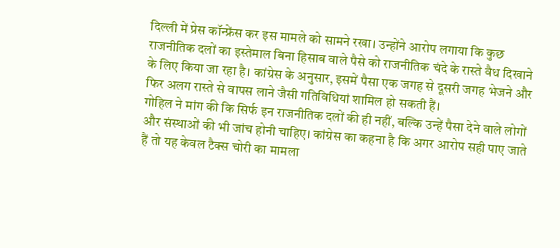दिल्ली में प्रेस कॉन्फ्रेंस कर इस मामले को सामने रखा। उन्होंने आरोप लगाया कि कुछ राजनीतिक दलों का इस्तेमाल बिना हिसाब वाले पैसे को राजनीतिक चंदे के रास्ते वैध दिखाने के लिए किया जा रहा है। कांग्रेस के अनुसार, इसमें पैसा एक जगह से दूसरी जगह भेजने और फिर अलग रास्ते से वापस लाने जैसी गतिविधियां शामिल हो सकती हैं।
गोहिल ने मांग की कि सिर्फ इन राजनीतिक दलों की ही नहीं, बल्कि उन्हें पैसा देने वाले लोगों और संस्थाओं की भी जांच होनी चाहिए। कांग्रेस का कहना है कि अगर आरोप सही पाए जाते हैं तो यह केवल टैक्स चोरी का मामला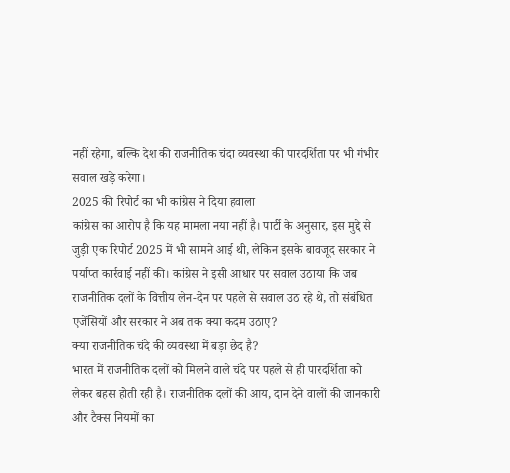नहीं रहेगा, बल्कि देश की राजनीतिक चंदा व्यवस्था की पारदर्शिता पर भी गंभीर सवाल खड़े करेगा।
2025 की रिपोर्ट का भी कांग्रेस ने दिया हवाला
कांग्रेस का आरोप है कि यह मामला नया नहीं है। पार्टी के अनुसार, इस मुद्दे से जुड़ी एक रिपोर्ट 2025 में भी सामने आई थी, लेकिन इसके बावजूद सरकार ने पर्याप्त कार्रवाई नहीं की। कांग्रेस ने इसी आधार पर सवाल उठाया कि जब राजनीतिक दलों के वित्तीय लेन-देन पर पहले से सवाल उठ रहे थे, तो संबंधित एजेंसियों और सरकार ने अब तक क्या कदम उठाए?
क्या राजनीतिक चंदे की व्यवस्था में बड़ा छेद है?
भारत में राजनीतिक दलों को मिलने वाले चंदे पर पहले से ही पारदर्शिता को लेकर बहस होती रही है। राजनीतिक दलों की आय, दान देने वालों की जानकारी और टैक्स नियमों का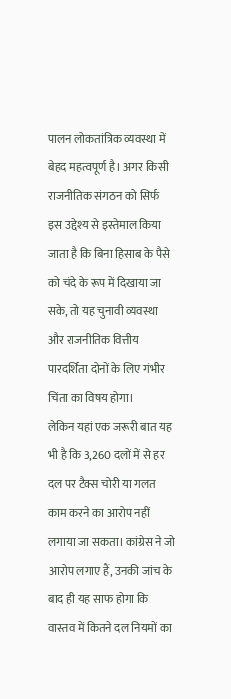पालन लोकतांत्रिक व्यवस्था में बेहद महत्वपूर्ण है। अगर किसी राजनीतिक संगठन को सिर्फ इस उद्देश्य से इस्तेमाल किया जाता है कि बिना हिसाब के पैसे को चंदे के रूप में दिखाया जा सके, तो यह चुनावी व्यवस्था और राजनीतिक वित्तीय पारदर्शिता दोनों के लिए गंभीर चिंता का विषय होगा।
लेकिन यहां एक जरूरी बात यह भी है कि 3,260 दलों में से हर दल पर टैक्स चोरी या गलत काम करने का आरोप नहीं लगाया जा सकता। कांग्रेस ने जो आरोप लगाए हैं, उनकी जांच के बाद ही यह साफ होगा कि वास्तव में कितने दल नियमों का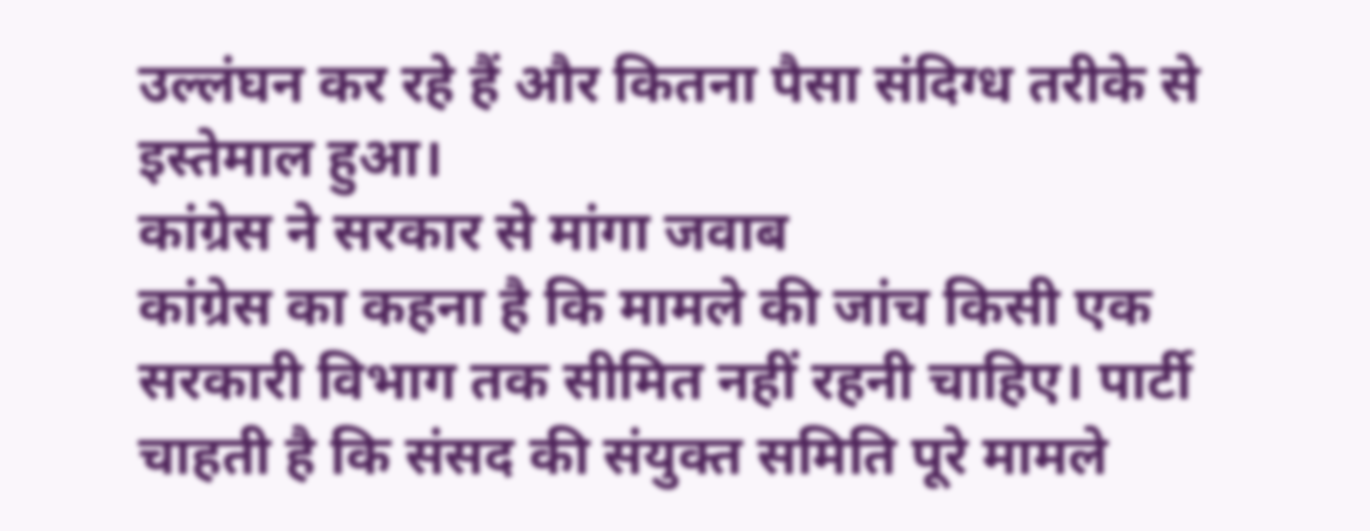उल्लंघन कर रहे हैं और कितना पैसा संदिग्ध तरीके से इस्तेमाल हुआ।
कांग्रेस ने सरकार से मांगा जवाब
कांग्रेस का कहना है कि मामले की जांच किसी एक सरकारी विभाग तक सीमित नहीं रहनी चाहिए। पार्टी चाहती है कि संसद की संयुक्त समिति पूरे मामले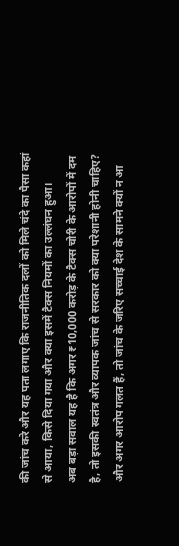की जांच करे और यह पता लगाए कि राजनीतिक दलों को मिले चंदे का पैसा कहां से आया, किसे दिया गया और क्या इसमें टैक्स नियमों का उल्लंघन हुआ।
अब बड़ा सवाल यह है कि अगर ₹10,000 करोड़ के टैक्स चोरी के आरोपों में दम है, तो इसकी स्वतंत्र और व्यापक जांच से सरकार को क्या परेशानी होनी चाहिए? और अगर आरोप गलत हैं, तो जांच के जरिए सच्चाई देश के सामने क्यों न आ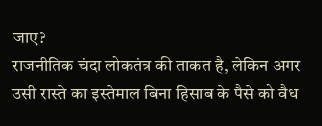जाए?
राजनीतिक चंदा लोकतंत्र की ताकत है, लेकिन अगर उसी रास्ते का इस्तेमाल बिना हिसाब के पैसे को वैध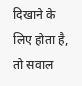दिखाने के लिए होता है, तो सवाल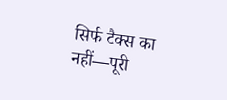सिर्फ टैक्स का नहीं—पूरी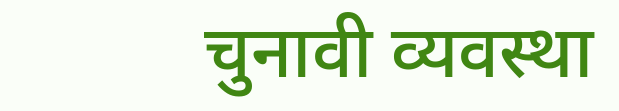चुनावी व्यवस्था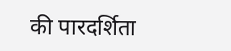की पारदर्शिता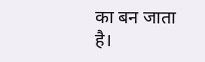का बन जाता है।